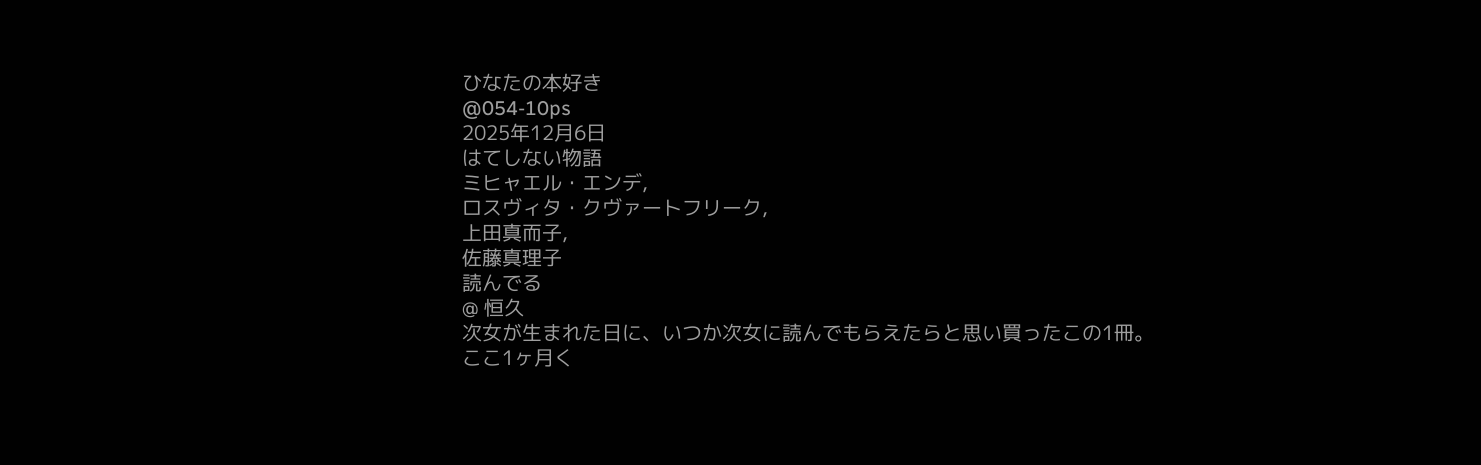ひなたの本好き
@054-10ps
2025年12月6日
はてしない物語
ミヒャエル・エンデ,
ロスヴィタ・クヴァートフリーク,
上田真而子,
佐藤真理子
読んでる
@ 恒久
次女が生まれた日に、いつか次女に読んでもらえたらと思い買ったこの1冊。
ここ1ヶ月く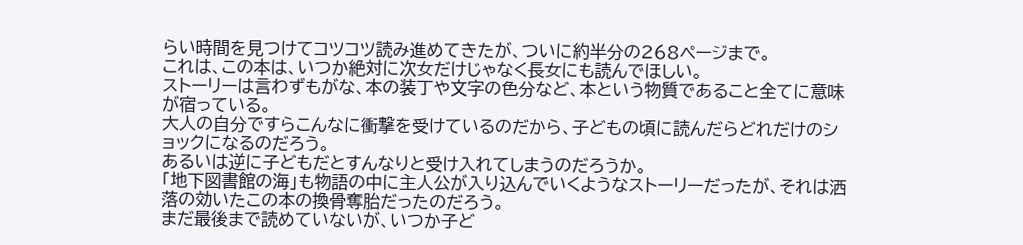らい時間を見つけてコツコツ読み進めてきたが、ついに約半分の268ページまで。
これは、この本は、いつか絶対に次女だけじゃなく長女にも読んでほしい。
ストーリーは言わずもがな、本の装丁や文字の色分など、本という物質であること全てに意味が宿っている。
大人の自分ですらこんなに衝撃を受けているのだから、子どもの頃に読んだらどれだけのショックになるのだろう。
あるいは逆に子どもだとすんなりと受け入れてしまうのだろうか。
「地下図書館の海」も物語の中に主人公が入り込んでいくようなストーリーだったが、それは洒落の効いたこの本の換骨奪胎だったのだろう。
まだ最後まで読めていないが、いつか子ど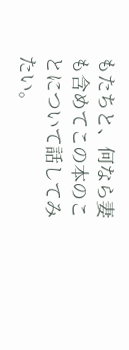もたちと、何なら妻も含めてこの本のことについて話してみたい。